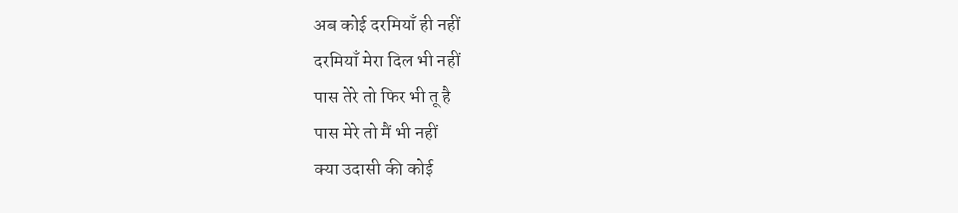अब कोई दरमियाँ ही नहीं
दरमियाँ मेरा दिल भी नहीं
पास तेरे तो फिर भी तू है
पास मेरे तो मैं भी नहीं
क्या उदासी की कोई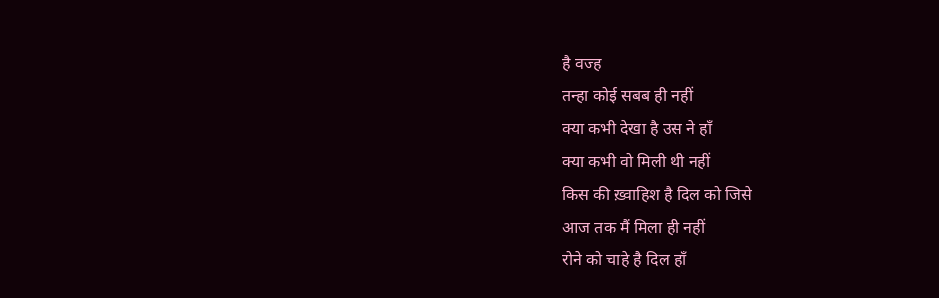है वज्ह
तन्हा कोई सबब ही नहीं
क्या कभी देखा है उस ने हाँ
क्या कभी वो मिली थी नहीं
किस की ख़्वाहिश है दिल को जिसे
आज तक मैं मिला ही नहीं
रोने को चाहे है दिल हाँ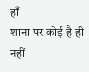हाँ
शाना पर कोई है ही नहीं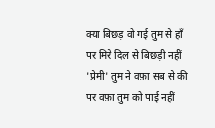क्या बिछड़ वो गई तुम से हाँ
पर मिरे दिल से बिछड़ी नहीं
'प्रेमी' तुम ने वफ़ा सब से की
पर वफ़ा तुम को पाई नहीं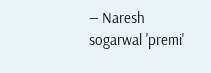— Naresh sogarwal 'premi'